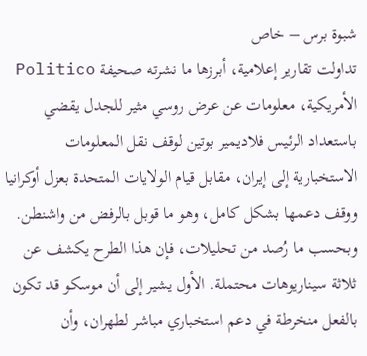شبوة برس – خاص
تداولت تقارير إعلامية، أبرزها ما نشرته صحيفة Politico الأمريكية، معلومات عن عرض روسي مثير للجدل يقضي باستعداد الرئيس فلاديمير بوتين لوقف نقل المعلومات الاستخبارية إلى إيران، مقابل قيام الولايات المتحدة بعزل أوكرانيا ووقف دعمها بشكل كامل، وهو ما قوبل بالرفض من واشنطن.
وبحسب ما رُصد من تحليلات، فإن هذا الطرح يكشف عن ثلاثة سيناريوهات محتملة. الأول يشير إلى أن موسكو قد تكون بالفعل منخرطة في دعم استخباري مباشر لطهران، وأن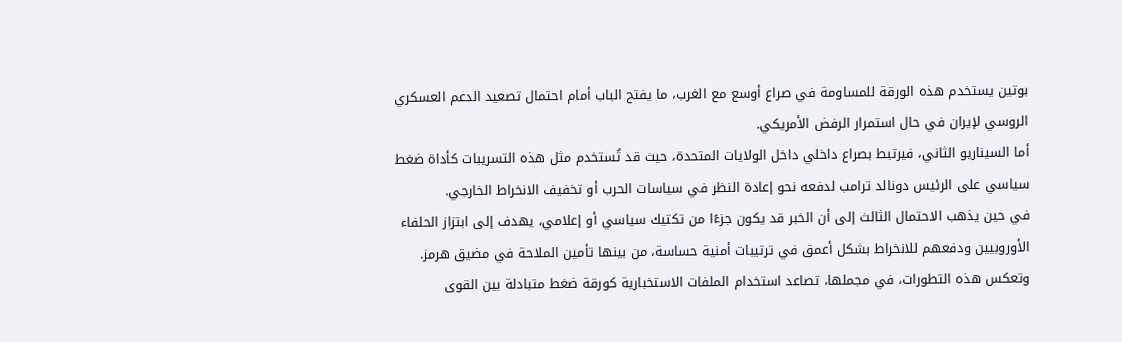بوتين يستخدم هذه الورقة للمساومة في صراع أوسع مع الغرب، ما يفتح الباب أمام احتمال تصعيد الدعم العسكري الروسي لإيران في حال استمرار الرفض الأمريكي.
أما السيناريو الثاني، فيرتبط بصراع داخلي داخل الولايات المتحدة، حيث قد تُستخدم مثل هذه التسريبات كأداة ضغط سياسي على الرئيس دونالد ترامب لدفعه نحو إعادة النظر في سياسات الحرب أو تخفيف الانخراط الخارجي.
في حين يذهب الاحتمال الثالث إلى أن الخبر قد يكون جزءًا من تكتيك سياسي أو إعلامي، يهدف إلى ابتزاز الحلفاء الأوروبيين ودفعهم للانخراط بشكل أعمق في ترتيبات أمنية حساسة، من بينها تأمين الملاحة في مضيق هرمز.
وتعكس هذه التطورات، في مجملها، تصاعد استخدام الملفات الاستخبارية كورقة ضغط متبادلة بين القوى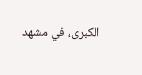الكبرى، في مشهد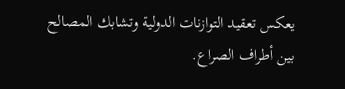يعكس تعقيد التوازنات الدولية وتشابك المصالح بين أطراف الصراع.